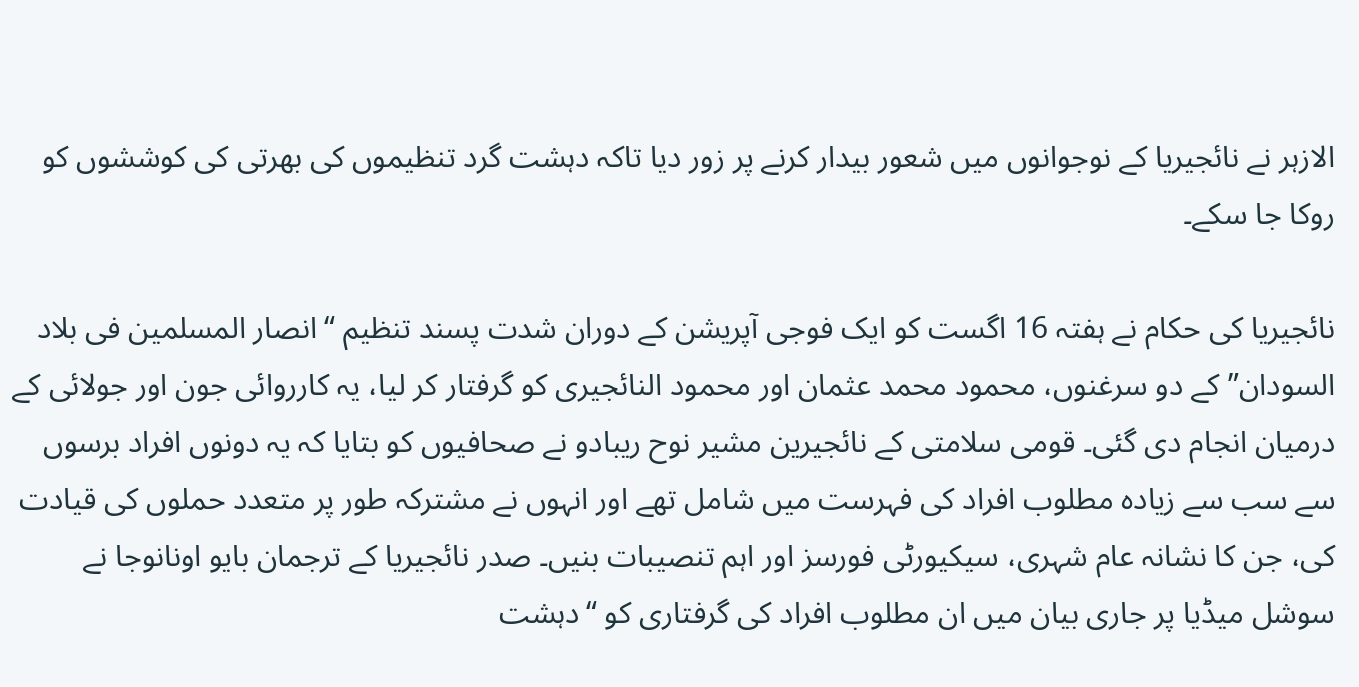الازہر نے نائجیریا کے نوجوانوں میں شعور بیدار کرنے پر زور دیا تاکہ دہشت گرد تنظیموں کی بھرتی کی کوششوں کو روکا جا سکے۔

نائجیریا کی حکام نے ہفتہ 16 اگست کو ایک فوجی آپریشن کے دوران شدت پسند تنظیم “انصار المسلمین فی بلاد السودان” کے دو سرغنوں، محمود محمد عثمان اور محمود النائجیری کو گرفتار کر لیا، یہ کارروائی جون اور جولائی کے درمیان انجام دی گئی۔ قومی سلامتی کے نائجیرین مشیر نوح ریبادو نے صحافیوں کو بتایا کہ یہ دونوں افراد برسوں سے سب سے زیادہ مطلوب افراد کی فہرست میں شامل تھے اور انہوں نے مشترکہ طور پر متعدد حملوں کی قیادت کی، جن کا نشانہ عام شہری، سیکیورٹی فورسز اور اہم تنصیبات بنیں۔ صدر نائجیریا کے ترجمان بایو اونانوجا نے سوشل میڈیا پر جاری بیان میں ان مطلوب افراد کی گرفتاری کو “دہشت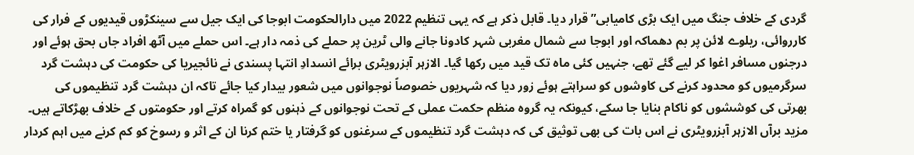گردی کے خلاف جنگ میں ایک بڑی کامیابی” قرار دیا۔ قابل ذکر ہے کہ یہی تنظیم 2022 میں دارالحکومت ابوجا کی ایک جیل سے سینکڑوں قیدیوں کے فرار کی کارروائی، ریلوے لائن پر بم دھماکہ اور ابوجا سے شمال مغربی شہر کادونا جانے والی ٹرین پر حملے کی ذمہ دار ہے۔ اس حملے میں آٹھ افراد جاں بحق ہوئے اور درجنوں مسافر اغوا کر لیے گئے تھے، جنہیں کئی ماہ تک قید میں رکھا گیا۔ الازہر آبزرویٹری برائے انسدادِ انتہا پسندی نے نائجیریا کی حکومت کی دہشت گرد سرگرمیوں کو محدود کرنے کی کاوشوں کو سراہتے ہوئے زور دیا کہ شہریوں خصوصاً نوجوانوں میں شعور بیدار کیا جائے تاکہ ان دہشت گرد تنظیموں کی بھرتی کی کوششوں کو ناکام بنایا جا سکے، کیونکہ یہ گروہ منظم حکمت عملی کے تحت نوجوانوں کے ذہنوں کو گمراہ کرتے اور حکومتوں کے خلاف بھڑکاتے ہیں۔ مزید برآں الازہر آبزرویٹری نے اس بات کی بھی توثیق کی کہ دہشت گرد تنظیموں کے سرغنوں کو گرفتار یا ختم کرنا ان کے اثر و رسوخ کو کم کرنے میں اہم کردار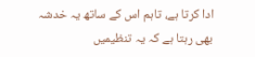ادا کرتا ہے، تاہم اس کے ساتھ یہ خدشہ بھی رہتا ہے کہ یہ تنظیمیں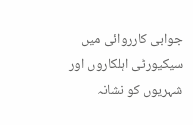جوابی کارروائی میں سیکیورٹی اہلکاروں اور شہریوں کو نشانہ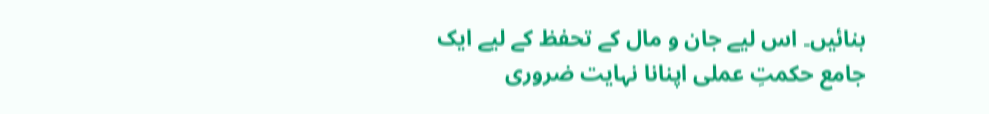بنائیں۔ اس لیے جان و مال کے تحفظ کے لیے ایک جامع حکمتِ عملی اپنانا نہایت ضروری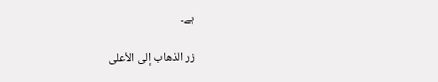ہے۔

زر الذهاب إلى الأعلى